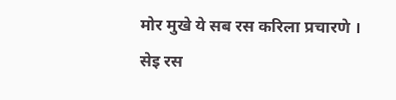मोर मुखे ये सब रस करिला प्रचारणे ।
सेइ रस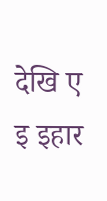देखि ए इ इहार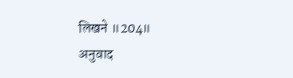लिखने ॥204॥
अनुवाद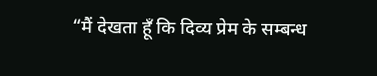“मैं देखता हूँ कि दिव्य प्रेम के सम्बन्ध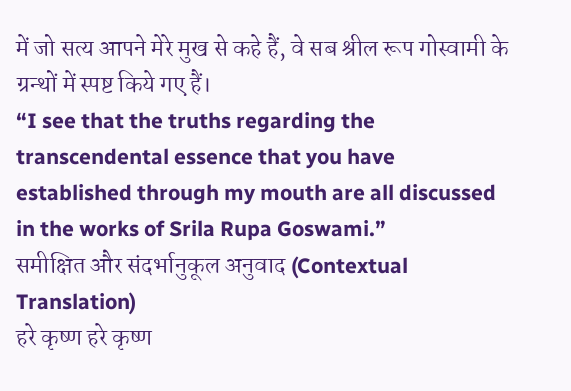में जो सत्य आपने मेरे मुख से कहे हैं, वे सब श्रील रूप गोस्वामी के ग्रन्थों में स्पष्ट किये गए हैं।
“I see that the truths regarding the transcendental essence that you have established through my mouth are all discussed in the works of Srila Rupa Goswami.”
समीक्षित और संदर्भानुकूल अनुवाद (Contextual Translation)
हरे कृष्ण हरे कृष्ण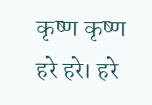कृष्ण कृष्ण हरे हरे। हरे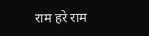राम हरे राम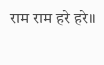राम राम हरे हरे॥